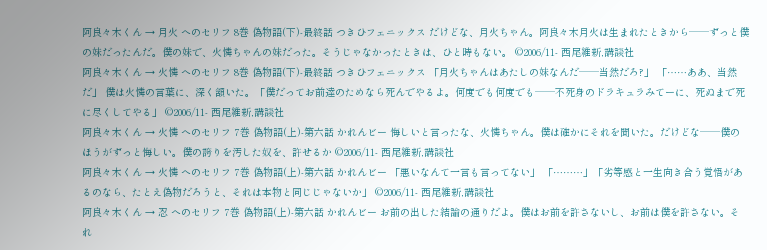阿良々木くん → 月火 へのセリフ 8巻 偽物語(下)-最終話 つきひフェニックス だけどな、月火ちゃん。阿良々木月火は生まれたときから──ずっと僕の妹だったんだ。僕の妹で、火憐ちゃんの妹だった。そうじゃなかったときは、ひと時もない。 ©2006/11- 西尾維新,講談社
阿良々木くん → 火憐 へのセリフ 8巻 偽物語(下)-最終話 つきひフェニックス 「月火ちゃんはあたしの妹なんだ──当然だろ?」 「……ああ、当然だ」 僕は火憐の言葉に、深く頷いた。「僕だってお前達のためなら死んでやるよ。何度でも何度でも──不死身のドラキュラみてーに、死ぬまで死に尽くしてやる」 ©2006/11- 西尾維新,講談社
阿良々木くん → 火憐 へのセリフ 7巻 偽物語(上)-第六話 かれんビー 悔しいと言ったな、火憐ちゃん。僕は確かにそれを聞いた。だけどな──僕のほうがずっと悔しい。僕の誇りを汚した奴を、許せるか ©2006/11- 西尾維新,講談社
阿良々木くん → 火憐 へのセリフ 7巻 偽物語(上)-第六話 かれんビー 「悪いなんて一言も言ってない」 「………」「劣等感と一生向き合う覚悟があるのなら、たとえ偽物だろうと、それは本物と同じじゃないか」 ©2006/11- 西尾維新,講談社
阿良々木くん → 忍 へのセリフ 7巻 偽物語(上)-第六話 かれんビー お前の出した結論の通りだよ。僕はお前を許さないし、お前は僕を許さない。それ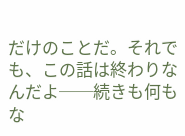だけのことだ。それでも、この話は終わりなんだよ──続きも何もな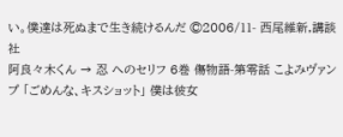い。僕達は死ぬまで生き続けるんだ ©2006/11- 西尾維新,講談社
阿良々木くん → 忍 へのセリフ 6巻 傷物語-第零話 こよみヴァンプ 「ごめんな、キスショット」 僕は彼女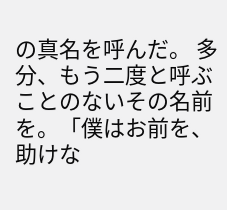の真名を呼んだ。 多分、もう二度と呼ぶことのないその名前を。「僕はお前を、助けな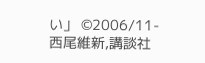い」 ©2006/11- 西尾維新,講談社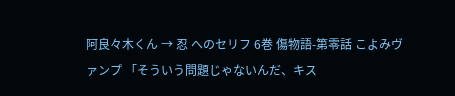阿良々木くん → 忍 へのセリフ 6巻 傷物語-第零話 こよみヴァンプ 「そういう問題じゃないんだ、キス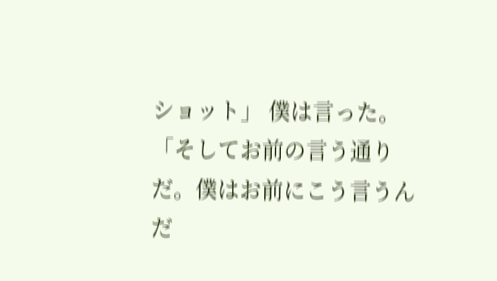ショット」 僕は言った。 「そしてお前の言う通りだ。僕はお前にこう言うんだ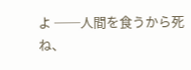よ ──人間を食うから死ね、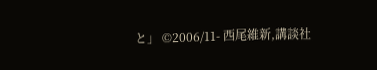と」 ©2006/11- 西尾維新,講談社